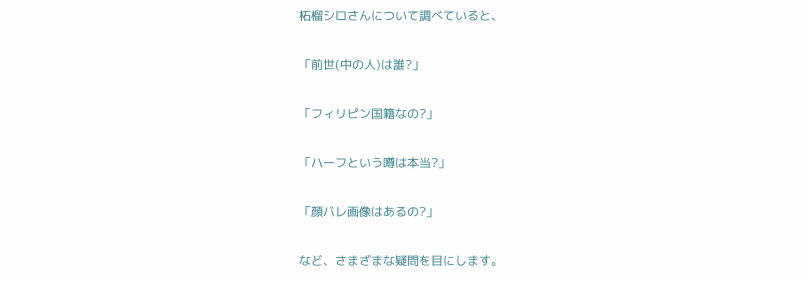柘榴シロさんについて調べていると、

「前世(中の人)は誰?」

「フィリピン国籍なの?」

「ハーフという噂は本当?」

「顔バレ画像はあるの?」

など、さまざまな疑問を目にします。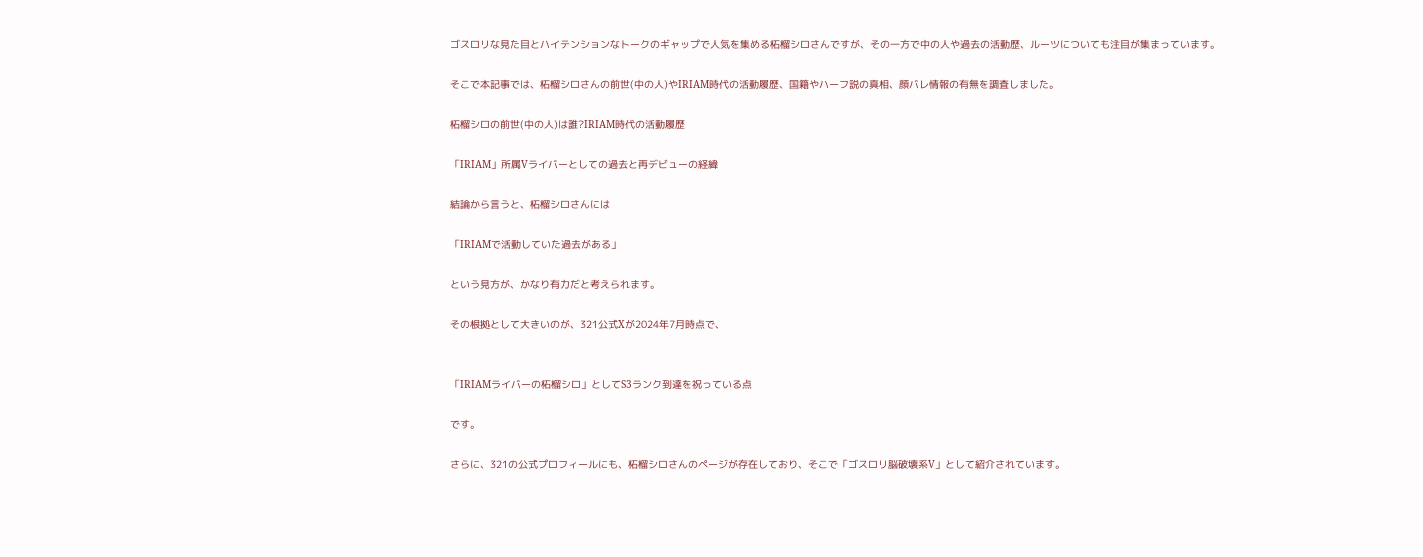ゴスロリな見た目とハイテンションなトークのギャップで人気を集める柘榴シロさんですが、その一方で中の人や過去の活動歴、ルーツについても注目が集まっています。

そこで本記事では、柘榴シロさんの前世(中の人)やIRIAM時代の活動履歴、国籍やハーフ説の真相、顔バレ情報の有無を調査しました。

柘榴シロの前世(中の人)は誰?IRIAM時代の活動履歴

「IRIAM」所属Vライバーとしての過去と再デビューの経緯

結論から言うと、柘榴シロさんには

「IRIAMで活動していた過去がある」

という見方が、かなり有力だと考えられます。

その根拠として大きいのが、321公式Xが2024年7月時点で、


「IRIAMライバーの柘榴シロ」としてS3ランク到達を祝っている点

です。

さらに、321の公式プロフィールにも、柘榴シロさんのページが存在しており、そこで「ゴスロリ脳破壊系V」として紹介されています。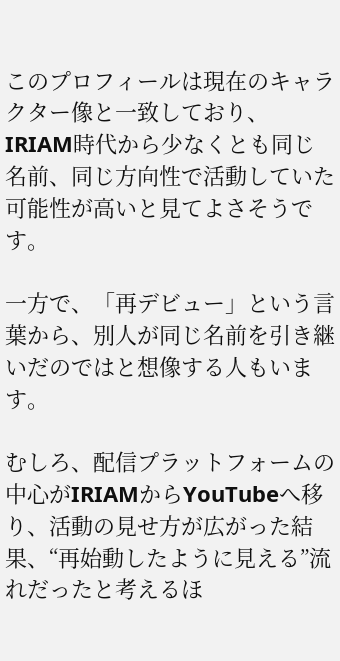このプロフィールは現在のキャラクター像と一致しており、IRIAM時代から少なくとも同じ名前、同じ方向性で活動していた可能性が高いと見てよさそうです。

一方で、「再デビュー」という言葉から、別人が同じ名前を引き継いだのではと想像する人もいます。

むしろ、配信プラットフォームの中心がIRIAMからYouTubeへ移り、活動の見せ方が広がった結果、“再始動したように見える”流れだったと考えるほ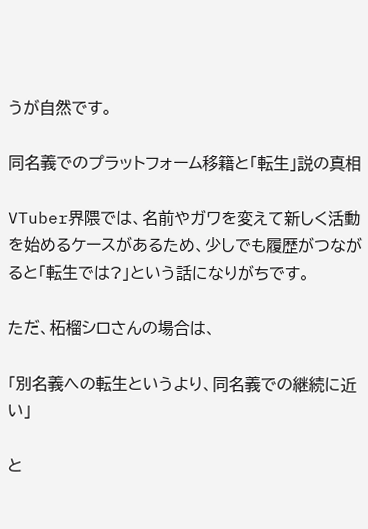うが自然です。

同名義でのプラットフォーム移籍と「転生」説の真相

VTuber界隈では、名前やガワを変えて新しく活動を始めるケースがあるため、少しでも履歴がつながると「転生では?」という話になりがちです。

ただ、柘榴シロさんの場合は、

「別名義への転生というより、同名義での継続に近い」

と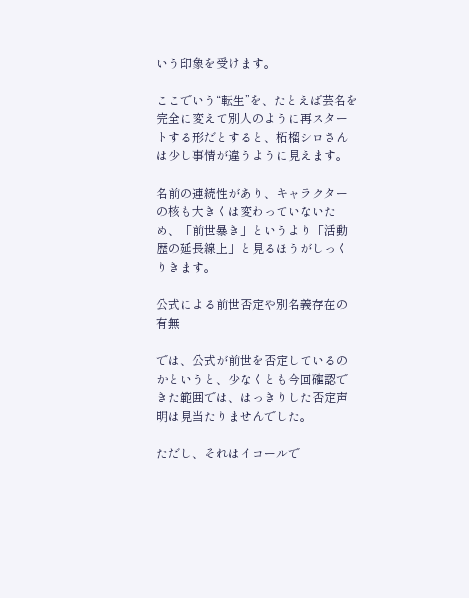いう印象を受けます。

ここでいう“転生”を、たとえば芸名を完全に変えて別人のように再スタートする形だとすると、柘榴シロさんは少し事情が違うように見えます。

名前の連続性があり、キャラクターの核も大きくは変わっていないため、「前世暴き」というより「活動歴の延長線上」と見るほうがしっくりきます。

公式による前世否定や別名義存在の有無

では、公式が前世を否定しているのかというと、少なくとも今回確認できた範囲では、はっきりした否定声明は見当たりませんでした。

ただし、それはイコールで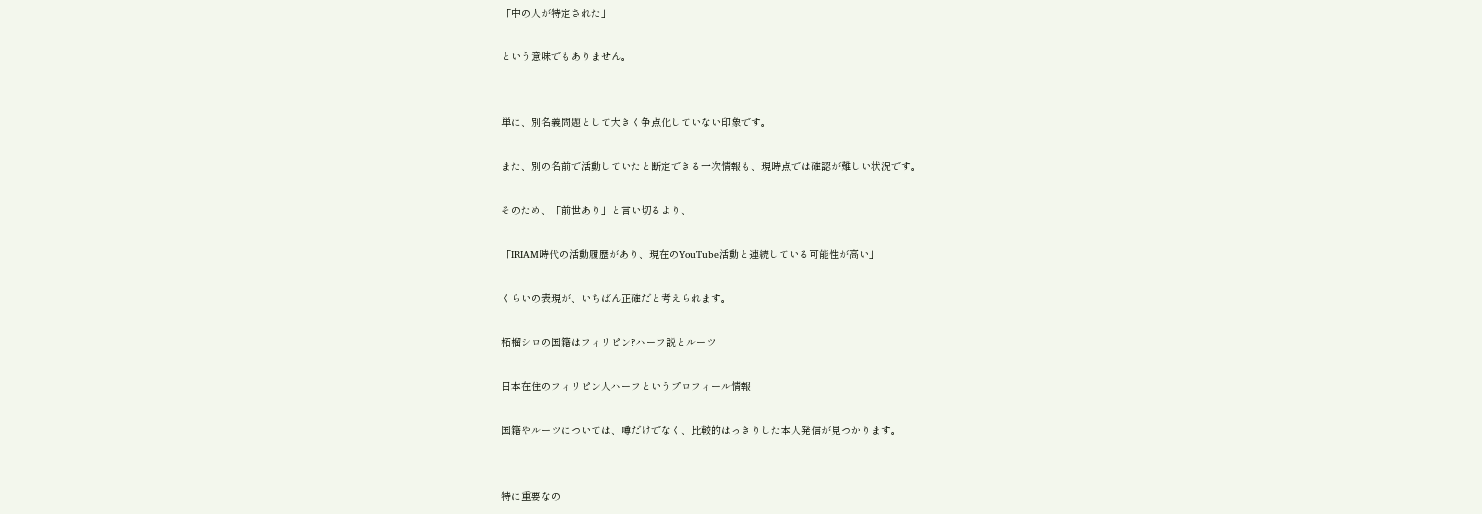「中の人が特定された」

という意味でもありません。


単に、別名義問題として大きく争点化していない印象です。

また、別の名前で活動していたと断定できる一次情報も、現時点では確認が難しい状況です。

そのため、「前世あり」と言い切るより、

「IRIAM時代の活動履歴があり、現在のYouTube活動と連続している可能性が高い」

くらいの表現が、いちばん正確だと考えられます。

柘榴シロの国籍はフィリピン?ハーフ説とルーツ

日本在住のフィリピン人ハーフというプロフィール情報

国籍やルーツについては、噂だけでなく、比較的はっきりした本人発信が見つかります。


特に重要なの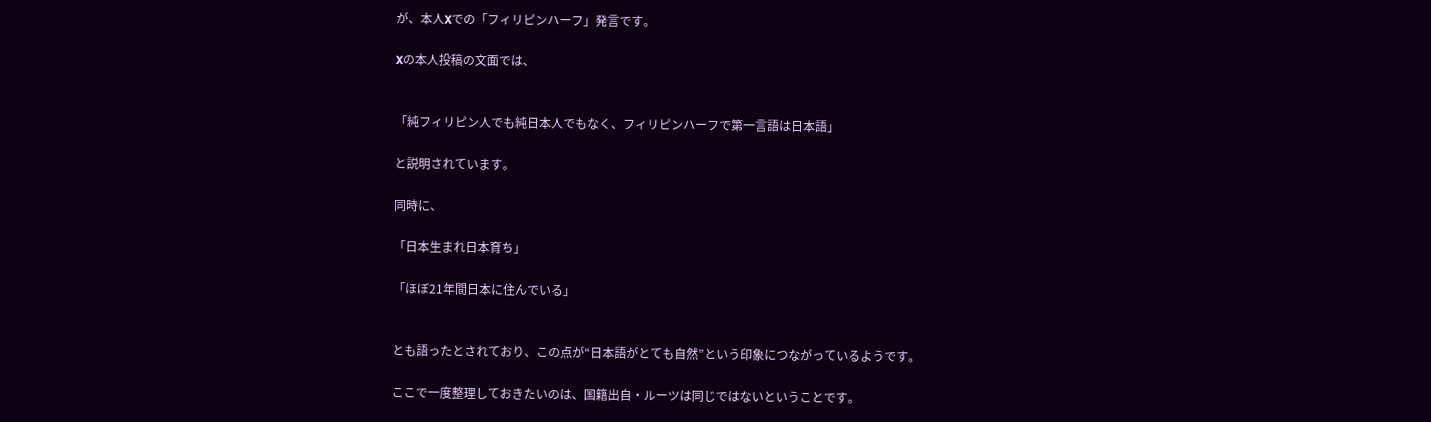が、本人Xでの「フィリピンハーフ」発言です。

Xの本人投稿の文面では、


「純フィリピン人でも純日本人でもなく、フィリピンハーフで第一言語は日本語」

と説明されています。

同時に、

「日本生まれ日本育ち」

「ほぼ21年間日本に住んでいる」


とも語ったとされており、この点が“日本語がとても自然”という印象につながっているようです。

ここで一度整理しておきたいのは、国籍出自・ルーツは同じではないということです。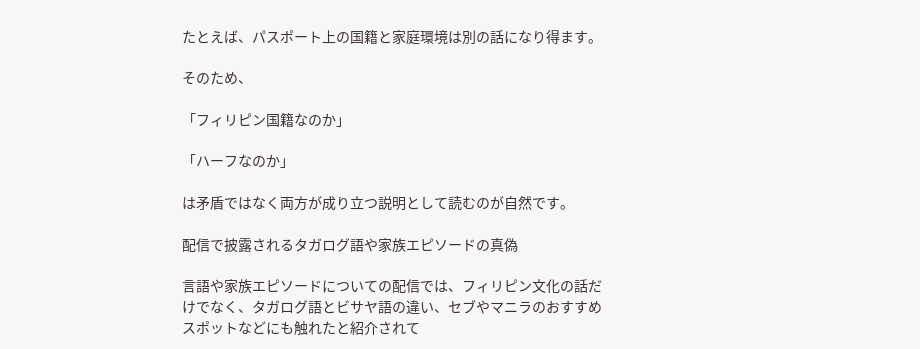たとえば、パスポート上の国籍と家庭環境は別の話になり得ます。

そのため、

「フィリピン国籍なのか」

「ハーフなのか」

は矛盾ではなく両方が成り立つ説明として読むのが自然です。

配信で披露されるタガログ語や家族エピソードの真偽

言語や家族エピソードについての配信では、フィリピン文化の話だけでなく、タガログ語とビサヤ語の違い、セブやマニラのおすすめスポットなどにも触れたと紹介されて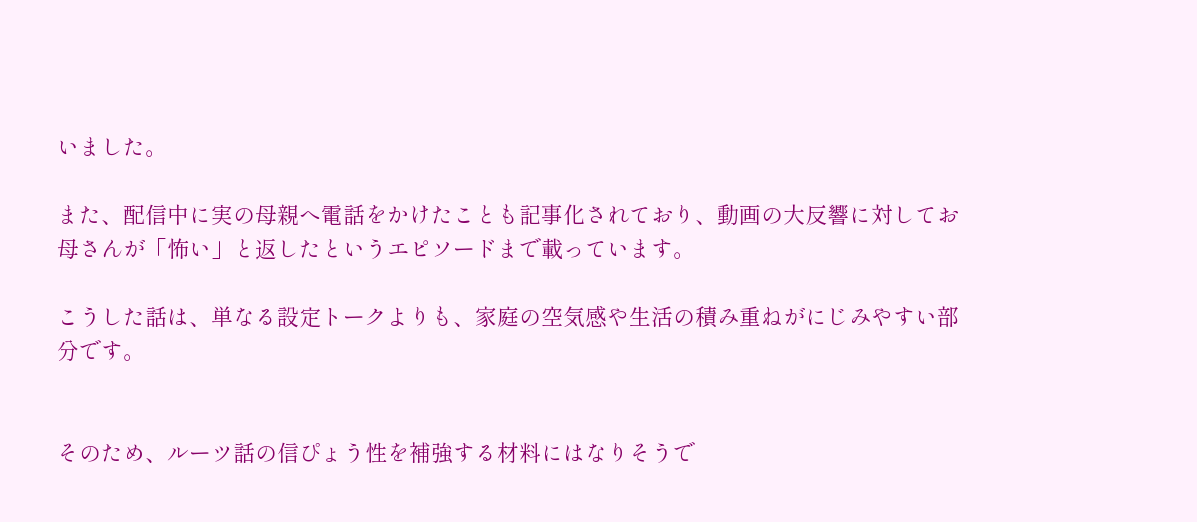いました。

また、配信中に実の母親へ電話をかけたことも記事化されており、動画の大反響に対してお母さんが「怖い」と返したというエピソードまで載っています。

こうした話は、単なる設定トークよりも、家庭の空気感や生活の積み重ねがにじみやすい部分です。


そのため、ルーツ話の信ぴょう性を補強する材料にはなりそうで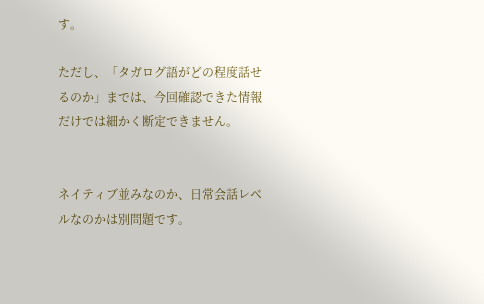す。

ただし、「タガログ語がどの程度話せるのか」までは、今回確認できた情報だけでは細かく断定できません。


ネイティブ並みなのか、日常会話レベルなのかは別問題です。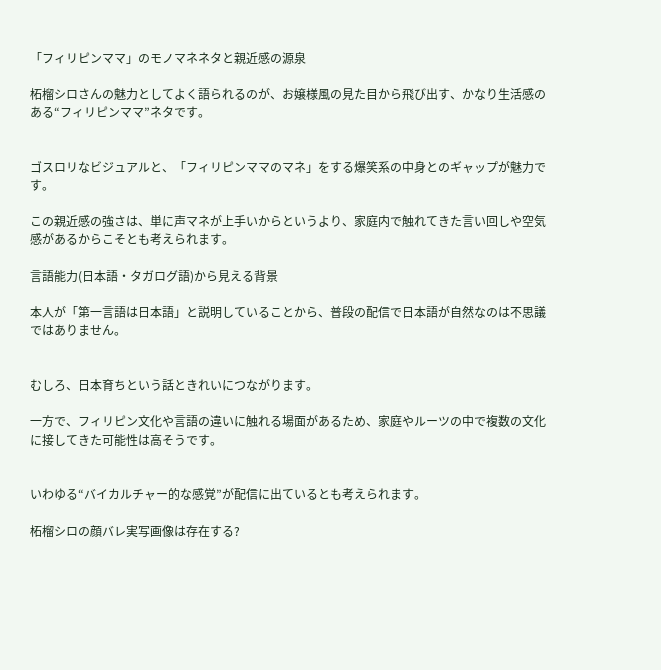「フィリピンママ」のモノマネネタと親近感の源泉

柘榴シロさんの魅力としてよく語られるのが、お嬢様風の見た目から飛び出す、かなり生活感のある“フィリピンママ”ネタです。


ゴスロリなビジュアルと、「フィリピンママのマネ」をする爆笑系の中身とのギャップが魅力です。

この親近感の強さは、単に声マネが上手いからというより、家庭内で触れてきた言い回しや空気感があるからこそとも考えられます。

言語能力(日本語・タガログ語)から見える背景

本人が「第一言語は日本語」と説明していることから、普段の配信で日本語が自然なのは不思議ではありません。


むしろ、日本育ちという話ときれいにつながります。

一方で、フィリピン文化や言語の違いに触れる場面があるため、家庭やルーツの中で複数の文化に接してきた可能性は高そうです。


いわゆる“バイカルチャー的な感覚”が配信に出ているとも考えられます。

柘榴シロの顔バレ実写画像は存在する?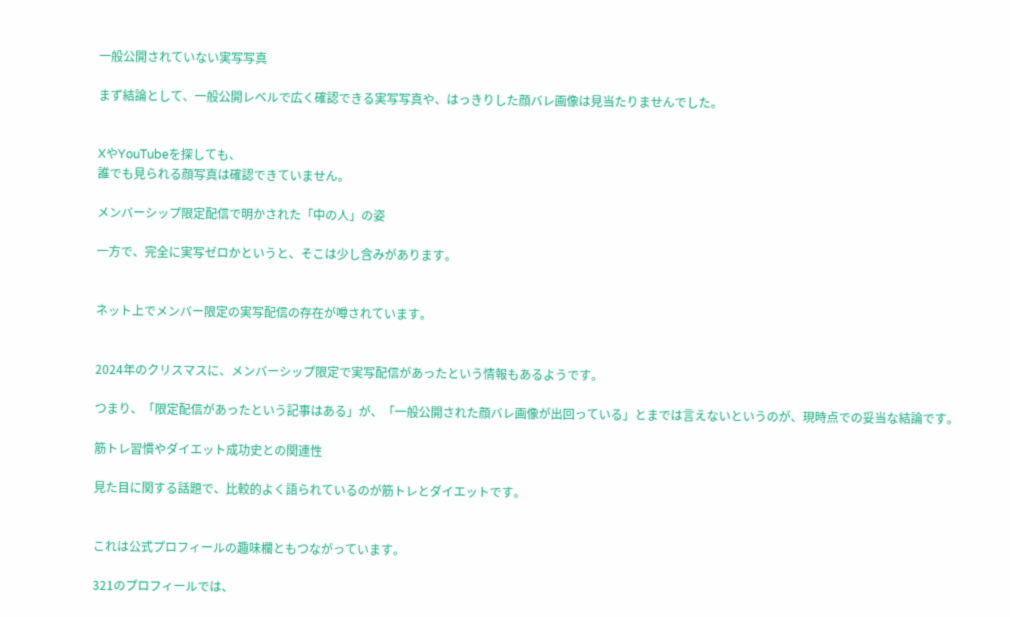一般公開されていない実写写真

まず結論として、一般公開レベルで広く確認できる実写写真や、はっきりした顔バレ画像は見当たりませんでした。


XやYouTubeを探しても、
誰でも見られる顔写真は確認できていません。

メンバーシップ限定配信で明かされた「中の人」の姿

一方で、完全に実写ゼロかというと、そこは少し含みがあります。


ネット上でメンバー限定の実写配信の存在が噂されています。


2024年のクリスマスに、メンバーシップ限定で実写配信があったという情報もあるようです。

つまり、「限定配信があったという記事はある」が、「一般公開された顔バレ画像が出回っている」とまでは言えないというのが、現時点での妥当な結論です。

筋トレ習慣やダイエット成功史との関連性

見た目に関する話題で、比較的よく語られているのが筋トレとダイエットです。


これは公式プロフィールの趣味欄ともつながっています。

321のプロフィールでは、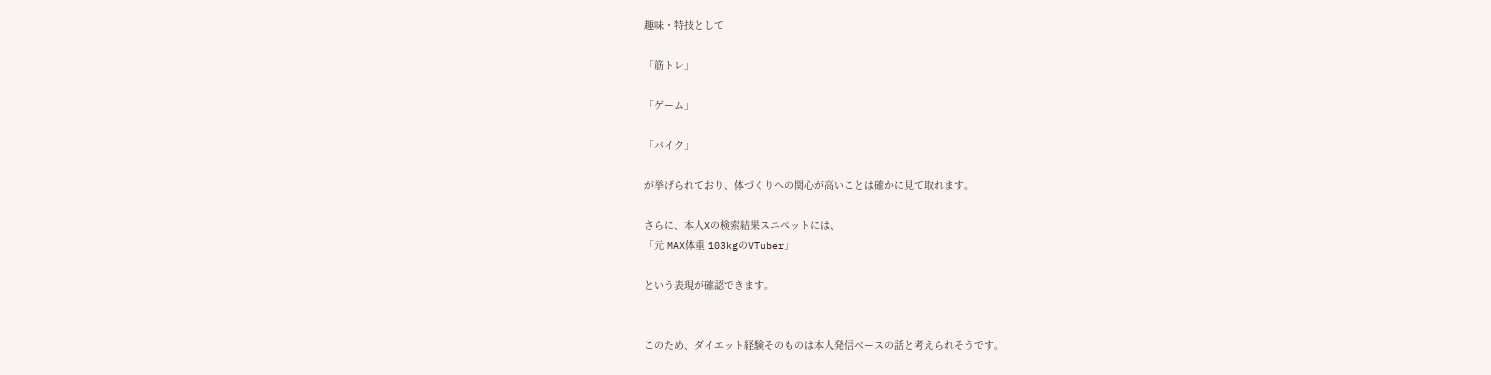趣味・特技として

「筋トレ」

「ゲーム」

「バイク」

が挙げられており、体づくりへの関心が高いことは確かに見て取れます。

さらに、本人Xの検索結果スニペットには、
「元 MAX体重 103kgのVTuber」

という表現が確認できます。


このため、ダイエット経験そのものは本人発信ベースの話と考えられそうです。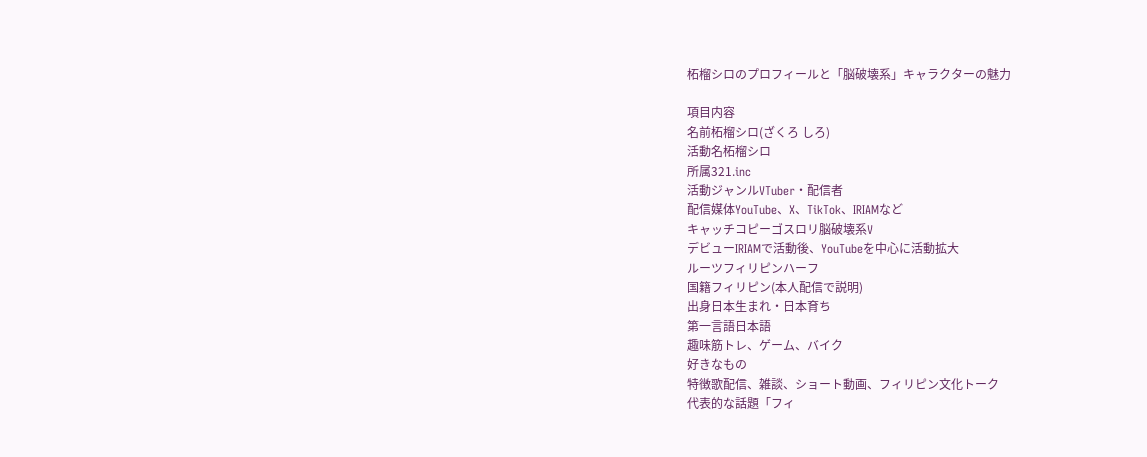柘榴シロのプロフィールと「脳破壊系」キャラクターの魅力

項目内容
名前柘榴シロ(ざくろ しろ)
活動名柘榴シロ
所属321.inc
活動ジャンルVTuber・配信者
配信媒体YouTube、X、TikTok、IRIAMなど
キャッチコピーゴスロリ脳破壊系V
デビューIRIAMで活動後、YouTubeを中心に活動拡大
ルーツフィリピンハーフ
国籍フィリピン(本人配信で説明)
出身日本生まれ・日本育ち
第一言語日本語
趣味筋トレ、ゲーム、バイク
好きなもの
特徴歌配信、雑談、ショート動画、フィリピン文化トーク
代表的な話題「フィ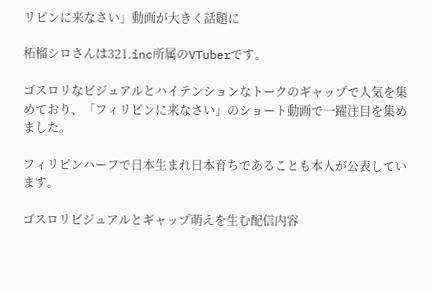リピンに来なさい」動画が大きく話題に

柘榴シロさんは321.inc所属のVTuberです。

ゴスロリなビジュアルとハイテンションなトークのギャップで人気を集めており、「フィリピンに来なさい」のショート動画で一躍注目を集めました。

フィリピンハーフで日本生まれ日本育ちであることも本人が公表しています。

ゴスロリビジュアルとギャップ萌えを生む配信内容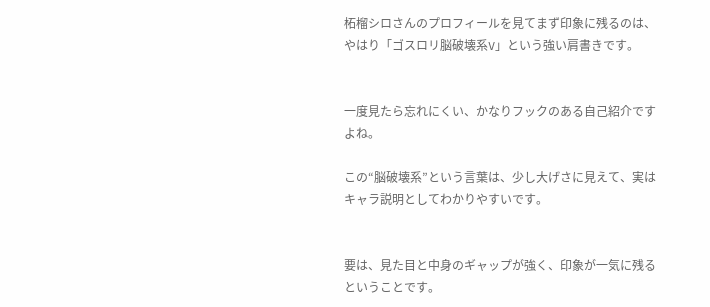柘榴シロさんのプロフィールを見てまず印象に残るのは、やはり「ゴスロリ脳破壊系V」という強い肩書きです。


一度見たら忘れにくい、かなりフックのある自己紹介ですよね。

この“脳破壊系”という言葉は、少し大げさに見えて、実はキャラ説明としてわかりやすいです。


要は、見た目と中身のギャップが強く、印象が一気に残るということです。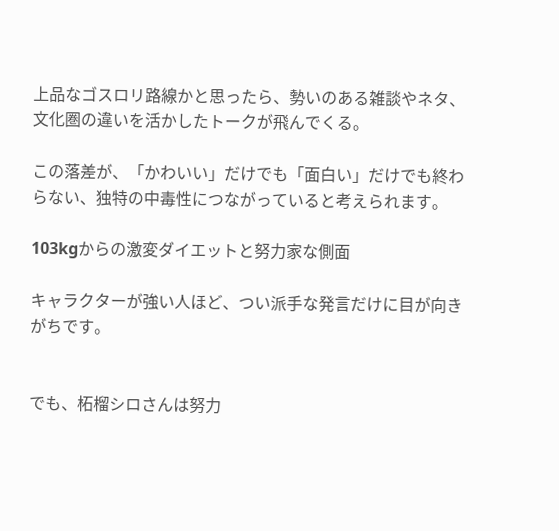上品なゴスロリ路線かと思ったら、勢いのある雑談やネタ、文化圏の違いを活かしたトークが飛んでくる。

この落差が、「かわいい」だけでも「面白い」だけでも終わらない、独特の中毒性につながっていると考えられます。

103kgからの激変ダイエットと努力家な側面

キャラクターが強い人ほど、つい派手な発言だけに目が向きがちです。


でも、柘榴シロさんは努力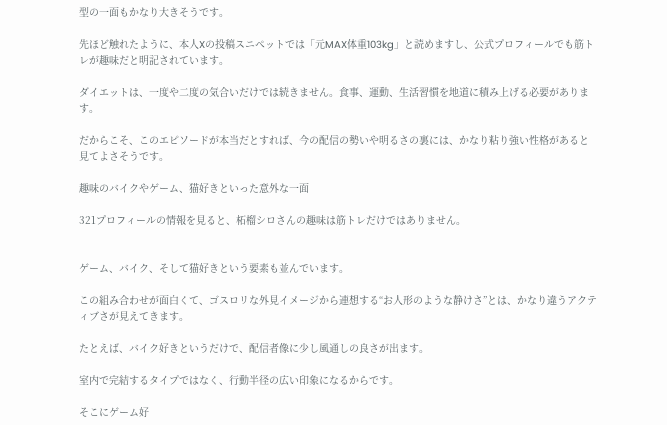型の一面もかなり大きそうです。

先ほど触れたように、本人Xの投稿スニペットでは「元MAX体重103kg」と読めますし、公式プロフィールでも筋トレが趣味だと明記されています。

ダイエットは、一度や二度の気合いだけでは続きません。食事、運動、生活習慣を地道に積み上げる必要があります。

だからこそ、このエピソードが本当だとすれば、今の配信の勢いや明るさの裏には、かなり粘り強い性格があると見てよさそうです。

趣味のバイクやゲーム、猫好きといった意外な一面

321プロフィールの情報を見ると、柘榴シロさんの趣味は筋トレだけではありません。


ゲーム、バイク、そして猫好きという要素も並んでいます。

この組み合わせが面白くて、ゴスロリな外見イメージから連想する“お人形のような静けさ”とは、かなり違うアクティブさが見えてきます。

たとえば、バイク好きというだけで、配信者像に少し風通しの良さが出ます。

室内で完結するタイプではなく、行動半径の広い印象になるからです。

そこにゲーム好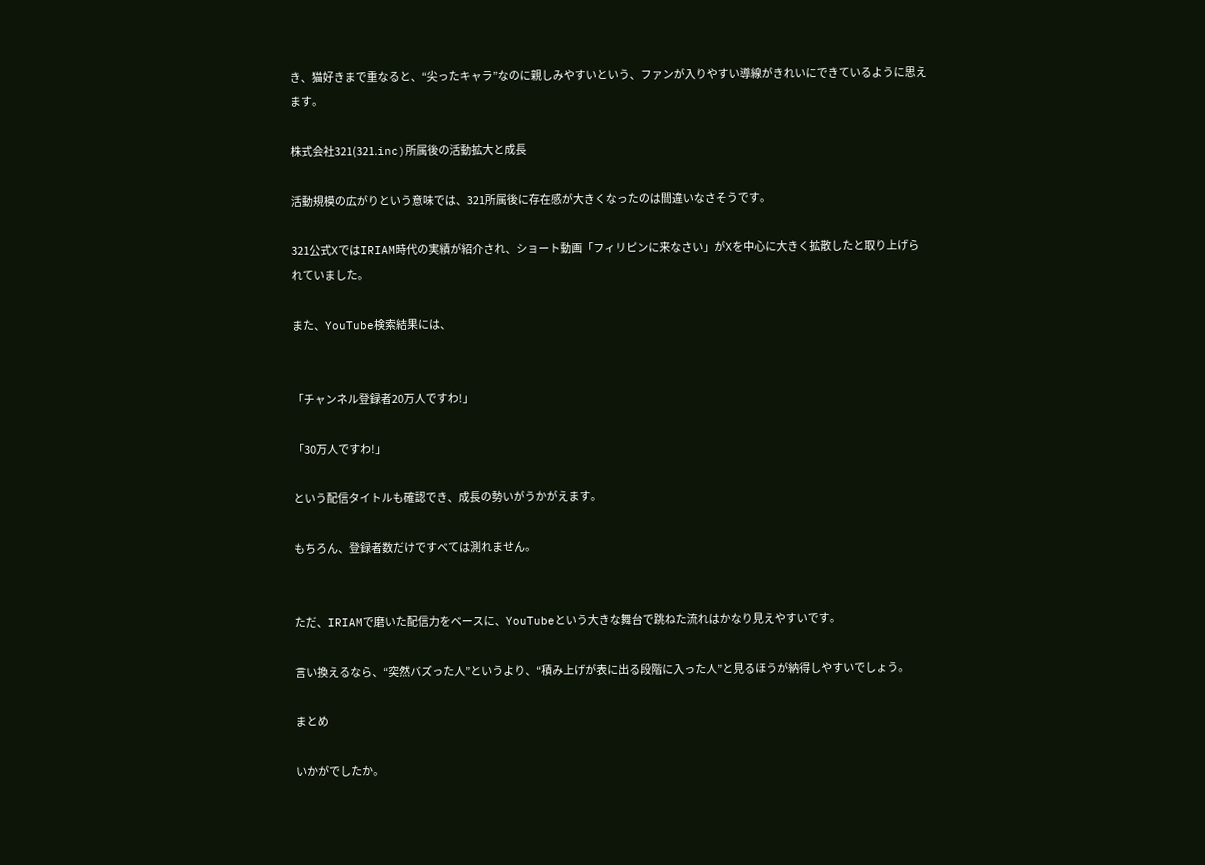き、猫好きまで重なると、“尖ったキャラ”なのに親しみやすいという、ファンが入りやすい導線がきれいにできているように思えます。

株式会社321(321.inc)所属後の活動拡大と成長

活動規模の広がりという意味では、321所属後に存在感が大きくなったのは間違いなさそうです。

321公式XではIRIAM時代の実績が紹介され、ショート動画「フィリピンに来なさい」がXを中心に大きく拡散したと取り上げられていました。

また、YouTube検索結果には、


「チャンネル登録者20万人ですわ!」

「30万人ですわ!」

という配信タイトルも確認でき、成長の勢いがうかがえます。

もちろん、登録者数だけですべては測れません。


ただ、IRIAMで磨いた配信力をベースに、YouTubeという大きな舞台で跳ねた流れはかなり見えやすいです。

言い換えるなら、“突然バズった人”というより、“積み上げが表に出る段階に入った人”と見るほうが納得しやすいでしょう。

まとめ

いかがでしたか。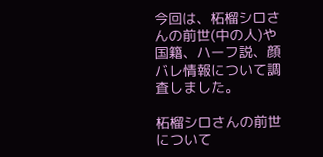今回は、柘榴シロさんの前世(中の人)や国籍、ハーフ説、顔バレ情報について調査しました。

柘榴シロさんの前世について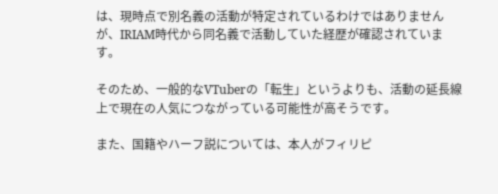は、現時点で別名義の活動が特定されているわけではありませんが、IRIAM時代から同名義で活動していた経歴が確認されています。

そのため、一般的なVTuberの「転生」というよりも、活動の延長線上で現在の人気につながっている可能性が高そうです。

また、国籍やハーフ説については、本人がフィリピ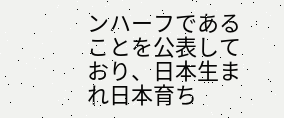ンハーフであることを公表しており、日本生まれ日本育ち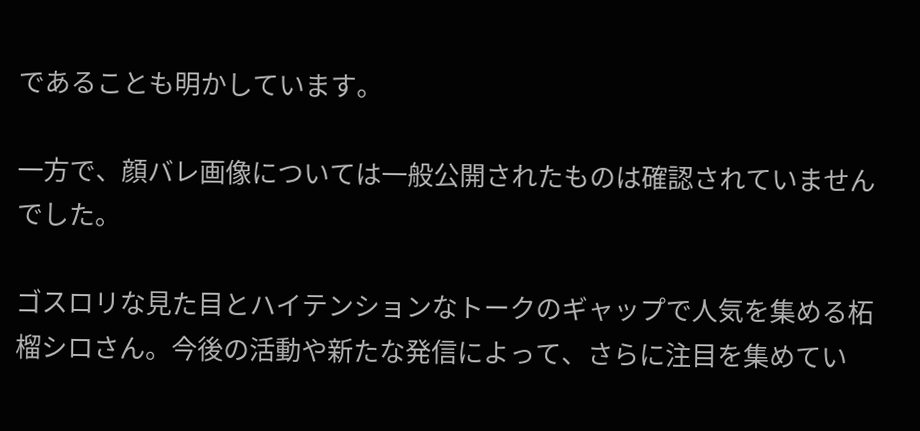であることも明かしています。

一方で、顔バレ画像については一般公開されたものは確認されていませんでした。

ゴスロリな見た目とハイテンションなトークのギャップで人気を集める柘榴シロさん。今後の活動や新たな発信によって、さらに注目を集めてい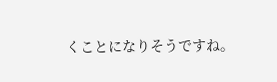くことになりそうですね。